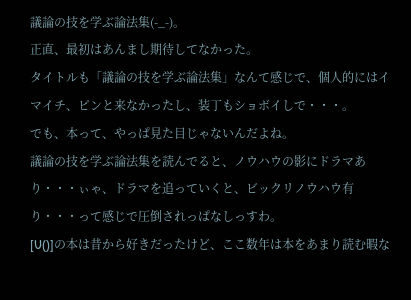議論の技を学ぶ論法集(-_-)。
正直、最初はあんまし期待してなかった。
タイトルも「議論の技を学ぶ論法集」なんて感じで、個人的にはイマイチ、ピンと来なかったし、装丁もショボイしで・・・。
でも、本って、やっぱ見た目じゃないんだよね。
議論の技を学ぶ論法集を読んでると、ノウハウの影にドラマあり・・・ぃゃ、ドラマを追っていくと、ビックリノウハウ有り・・・って感じで圧倒されっぱなしっすわ。
[U()]の本は昔から好きだったけど、ここ数年は本をあまり読む暇な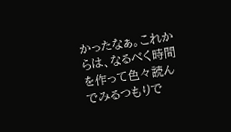かったなぁ。これからは、なるべく時間を作って色々読んでみるつもりで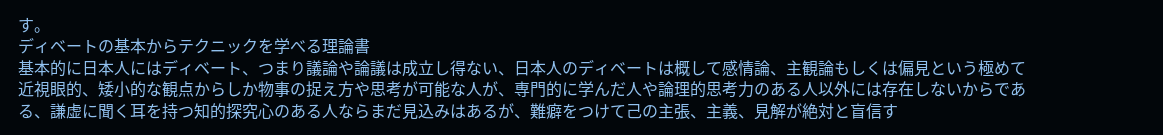す。
ディベートの基本からテクニックを学べる理論書
基本的に日本人にはディベート、つまり議論や論議は成立し得ない、日本人のディベートは概して感情論、主観論もしくは偏見という極めて近視眼的、矮小的な観点からしか物事の捉え方や思考が可能な人が、専門的に学んだ人や論理的思考力のある人以外には存在しないからである、謙虚に聞く耳を持つ知的探究心のある人ならまだ見込みはあるが、難癖をつけて己の主張、主義、見解が絶対と盲信す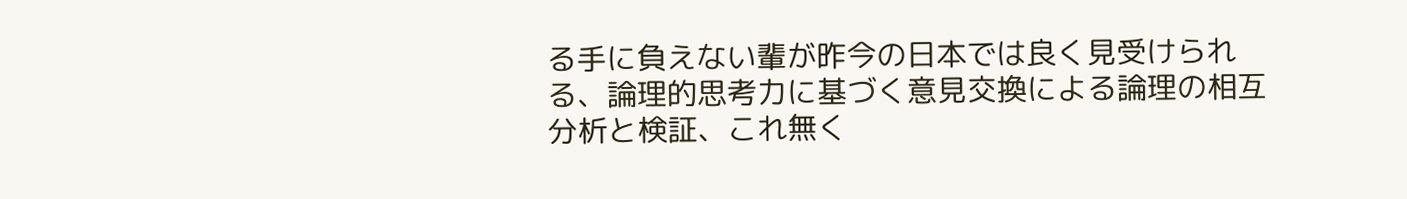る手に負えない輩が昨今の日本では良く見受けられる、論理的思考力に基づく意見交換による論理の相互分析と検証、これ無く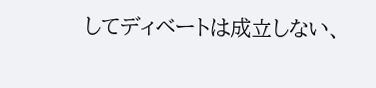してディベートは成立しない、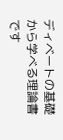ディベートの基礎から学べる理論書です